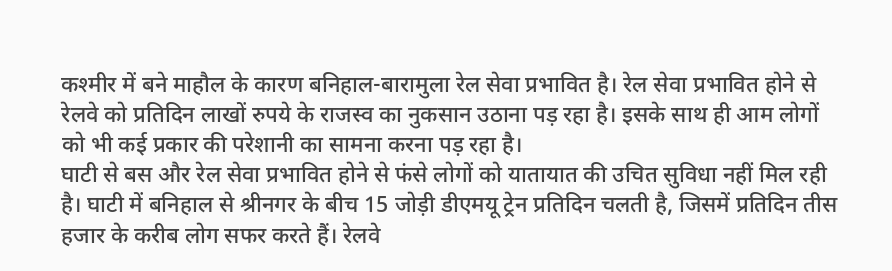कश्मीर में बने माहौल के कारण बनिहाल-बारामुला रेल सेवा प्रभावित है। रेल सेवा प्रभावित होने से रेलवे को प्रतिदिन लाखों रुपये के राजस्व का नुकसान उठाना पड़ रहा है। इसके साथ ही आम लोगों को भी कई प्रकार की परेशानी का सामना करना पड़ रहा है।
घाटी से बस और रेल सेवा प्रभावित होने से फंसे लोगों को यातायात की उचित सुविधा नहीं मिल रही है। घाटी में बनिहाल से श्रीनगर के बीच 15 जोड़ी डीएमयू ट्रेन प्रतिदिन चलती है, जिसमें प्रतिदिन तीस हजार के करीब लोग सफर करते हैं। रेलवे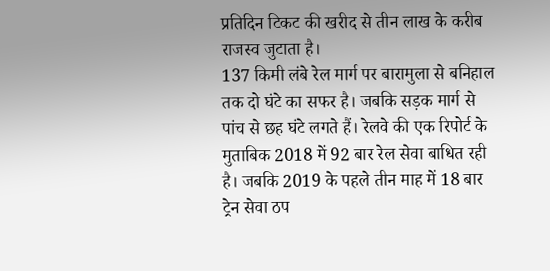प्रतिदिन टिकट की खरीद से तीन लाख के करीब राजस्व जुटाता है।
137 किमी लंबे रेल मार्ग पर बारामुला से बनिहाल तक दो घंटे का सफर है। जबकि सड़क मार्ग से पांच से छह घंटे लगते हैं। रेलवे की एक रिपोर्ट के मुताबिक 2018 में 92 बार रेल सेवा बाधित रही है। जबकि 2019 के पहले तीन माह में 18 बार ट्रेन सेवा ठप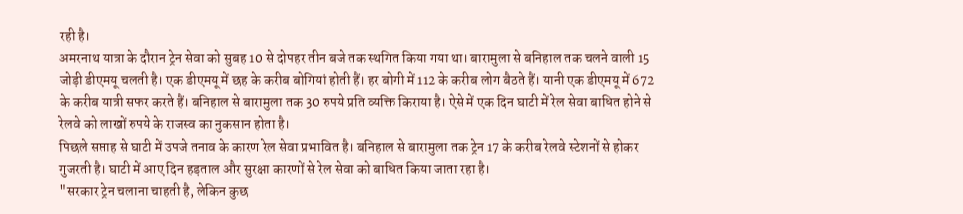रही है।
अमरनाथ यात्रा के दौरान ट्रेन सेवा को सुबह 10 से दोपहर तीन बजे तक स्थगित किया गया था। बारामुला से बनिहाल तक चलने वाली 15 जोड़ी डीएमयू चलती है। एक डीएमयू में छह के करीब बोगियां होती हैं। हर बोगी में 112 के करीब लोग बैठते हैं। यानी एक डीएमयू में 672 के करीब यात्री सफर करते हैं। बनिहाल से बारामुला तक 30 रुपये प्रति व्यक्ति किराया है। ऐसे में एक दिन घाटी में रेल सेवा बाधित होने से रेलवे को लाखों रुपये के राजस्व का नुकसान होता है।
पिछले सप्ताह से घाटी में उपजे तनाव के कारण रेल सेवा प्रभावित है। बनिहाल से बारामुला तक ट्रेन 17 के करीब रेलवे स्टेशनों से होकर गुजरती है। घाटी में आए दिन हड़ताल और सुरक्षा कारणों से रेल सेवा को बाधित किया जाता रहा है।
"सरकार ट्रेन चलाना चाहती है, लेकिन कुछ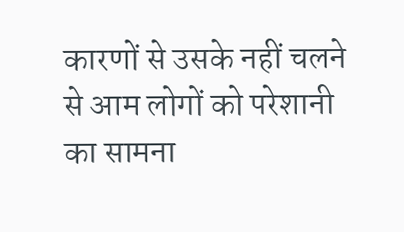कारणों से उसके नहीं चलने से आम लोगों को परेशानी का सामना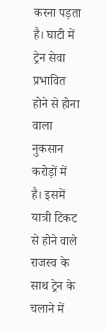करना पड़ता है। घाटी में ट्रेन सेवा प्रभावित होने से होना वाला नुकसान करोड़ों में है। इसमें यात्री टिकट से होने वाले राजस्व के साथ ट्रेन के चलाने में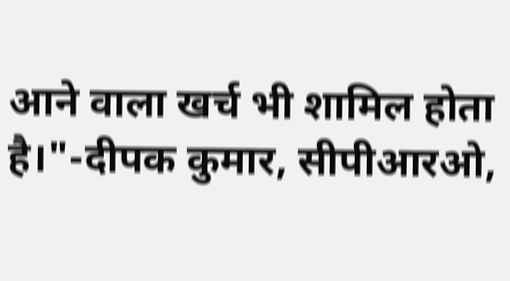आने वाला खर्च भी शामिल होता है।"-दीपक कुमार, सीपीआरओ,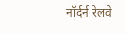नॉर्दर्न रेलवे